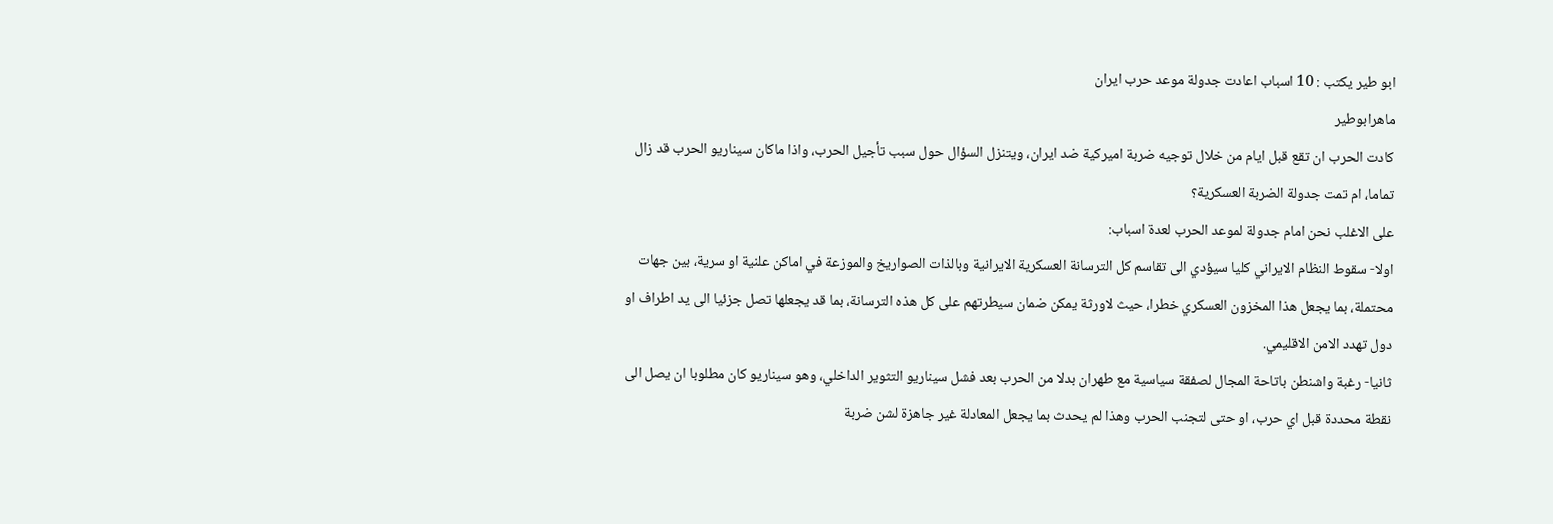ابو طير يكتب : 10 اسباب اعادت جدولة موعد حرب ايران
ماهرابوطير
كادت الحرب ان تقع قبل ايام من خلال توجيه ضربة اميركية ضد ايران، ويتنزل السؤال حول سبب تأجيل الحرب، واذا ماكان سيناريو الحرب قد زال تماما، ام تمت جدولة الضربة العسكرية؟
على الاغلب نحن امام جدولة لموعد الحرب لعدة اسباب:
اولا- سقوط النظام الايراني كليا سيؤدي الى تقاسم كل الترسانة العسكرية الايرانية وبالذات الصواريخ والموزعة في اماكن علنية او سرية، بين جهات محتملة، بما يجعل هذا المخزون العسكري خطرا، حيث لاورثة يمكن ضمان سيطرتهم على كل هذه الترسانة، بما قد يجعلها تصل جزئيا الى يد اطراف او دول تهدد الامن الاقليمي.
ثانيا- رغبة واشنطن باتاحة المجال لصفقة سياسية مع طهران بدلا من الحرب بعد فشل سيناريو التثوير الداخلي، وهو سيناريو كان مطلوبا ان يصل الى نقطة محددة قبل اي حرب، او حتى لتجنب الحرب وهذا لم يحدث بما يجعل المعادلة غير جاهزة لشن ضربة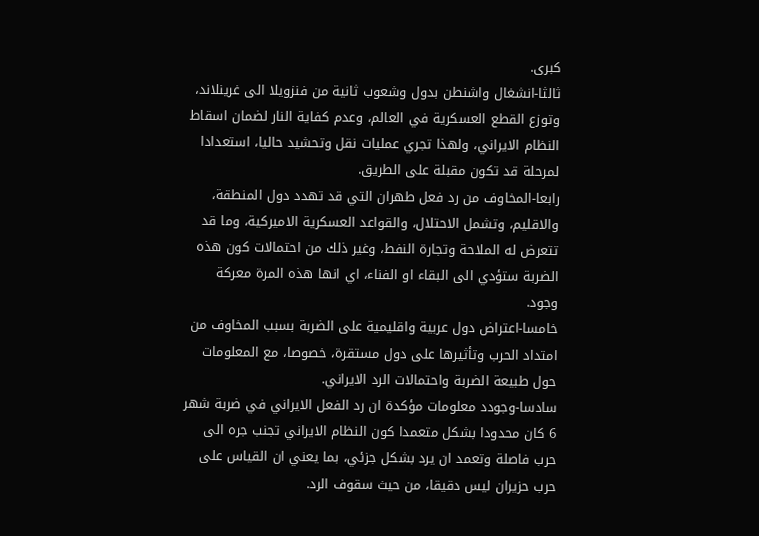كبرى.
ثالثا-انشغال واشنطن بدول وشعوب ثانية من فنزويلا الى غرينلاند، وتوزع القطع العسكرية في العالم، وعدم كفاية النار لضمان اسقاط النظام الايراني، ولهذا تجري عمليات نقل وتحشيد حاليا، استعدادا لمرحلة قد تكون مقبلة على الطريق.
رابعا-المخاوف من رد فعل طهران التي قد تهدد دول المنطقة، والاقليم، وتشمل الاحتلال، والقواعد العسكرية الاميركية، وما قد تتعرض له الملاحة وتجارة النفط، وغير ذلك من احتمالات كون هذه الضربة ستؤدي الى البقاء او الفناء، اي انها هذه المرة معركة وجود.
خامسا-اعتراض دول عربية واقليمية على الضربة بسبب المخاوف من امتداد الحرب وتأثيرها على دول مستقرة، خصوصا، مع المعلومات حول طبيعة الضربة واحتمالات الرد الايراني.
سادسا-وجودد معلومات مؤكدة ان رد الفعل الايراني في ضربة شهر 6 كان محدودا بشكل متعمدا كون النظام الايراني تجنب جره الى حرب فاصلة وتعمد ان يرد بشكل جزئي، بما يعني ان القياس على حرب حزيران ليس دقيقا، من حيث سقوف الرد.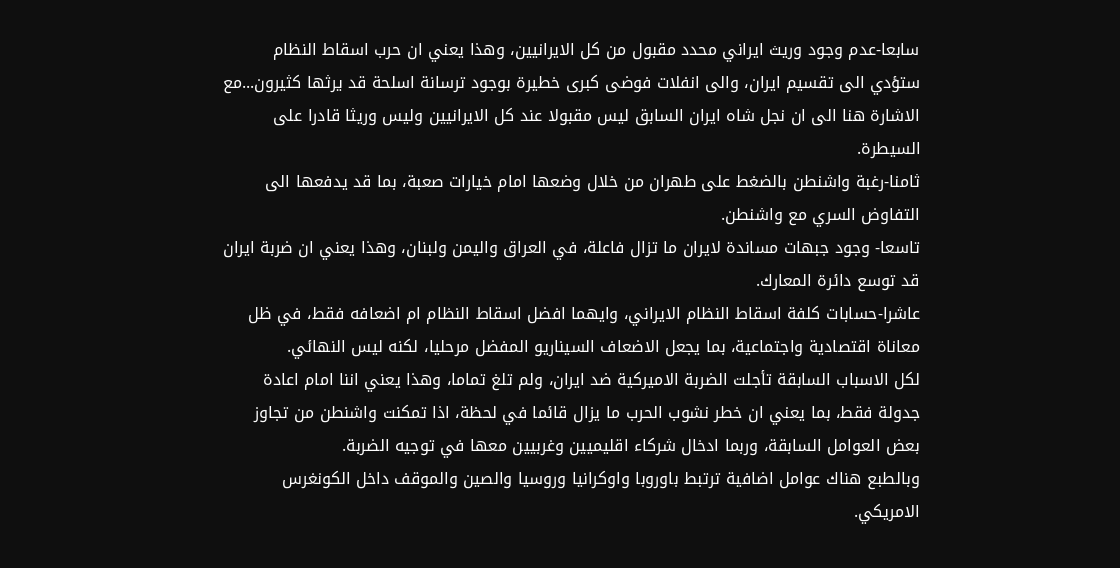سابعا-عدم وجود وريث ايراني محدد مقبول من كل الايرانيين، وهذا يعني ان حرب اسقاط النظام ستؤدي الى تقسيم ايران، والى انفلات فوضى كبرى خطيرة بوجود ترسانة اسلحة قد يرثها كثيرون...مع الاشارة هنا الى ان نجل شاه ايران السابق ليس مقبولا عند كل الايرانيين وليس وريثا قادرا على السيطرة.
ثامنا-رغبة واشنطن بالضغط على طهران من خلال وضعها امام خيارات صعبة، بما قد يدفعها الى التفاوض السري مع واشنطن.
تاسعا- وجود جبهات مساندة لايران ما تزال فاعلة، في العراق واليمن ولبنان، وهذا يعني ان ضربة ايران قد توسع دائرة المعارك.
عاشرا-حسابات كلفة اسقاط النظام الايراني، وايهما افضل اسقاط النظام ام اضعافه فقط، في ظل معاناة اقتصادية واجتماعية، بما يجعل الاضعاف السيناريو المفضل مرحليا، لكنه ليس النهائي.
لكل الاسباب السابقة تأجلت الضربة الاميركية ضد ايران، ولم تلغ تماما، وهذا يعني اننا امام اعادة جدولة فقط، بما يعني ان خطر نشوب الحرب ما يزال قائما في لحظة، اذا تمكنت واشنطن من تجاوز بعض العوامل السابقة، وربما ادخال شركاء اقليميين وغربيين معها في توجيه الضربة.
وبالطبع هناك عوامل اضافية ترتبط باوروبا واوكرانيا وروسيا والصين والموقف داخل الكونغرس الامريكي.